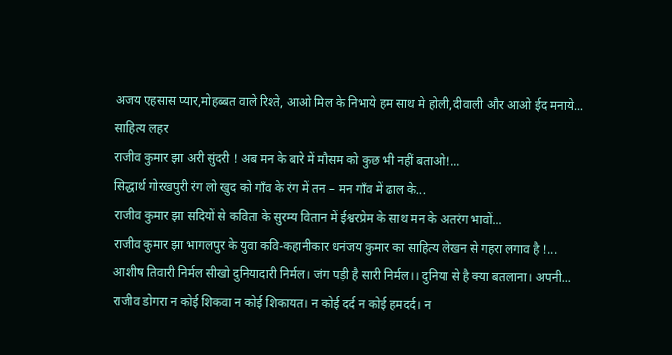अजय एहसास प्यार,मोहब्बत वाले रिश्ते, आओ मिल के निभाये हम साथ मे होली,दीवाली और आओ ईद मनाये...
साहित्य लहर
राजीव कुमार झा अरी सुंदरी ! अब मन के बारे में मौसम को कुछ भी नहीं बताओ!...
सिद्धार्थ गोरखपुरी रंग लो खुद को गाँव के रंग में तन – मन गाँव में ढाल के...
राजीव कुमार झा सदियों से कविता के सुरम्य वितान में ईश्वरप्रेम के साथ मन के अतरंग भावों...
राजीव कुमार झा भागलपुर के युवा कवि-कहानीकार धनंजय कुमार का साहित्य लेखन से गहरा लगाव है !...
आशीष तिवारी निर्मल सीखो दुनियादारी निर्मल। जंग पड़ी है सारी निर्मल।। दुनिया से है क्या बतलाना। अपनी...
राजीव डोगरा न कोई शिकवा न कोई शिकायत। न कोई दर्द न कोई हमदर्द। न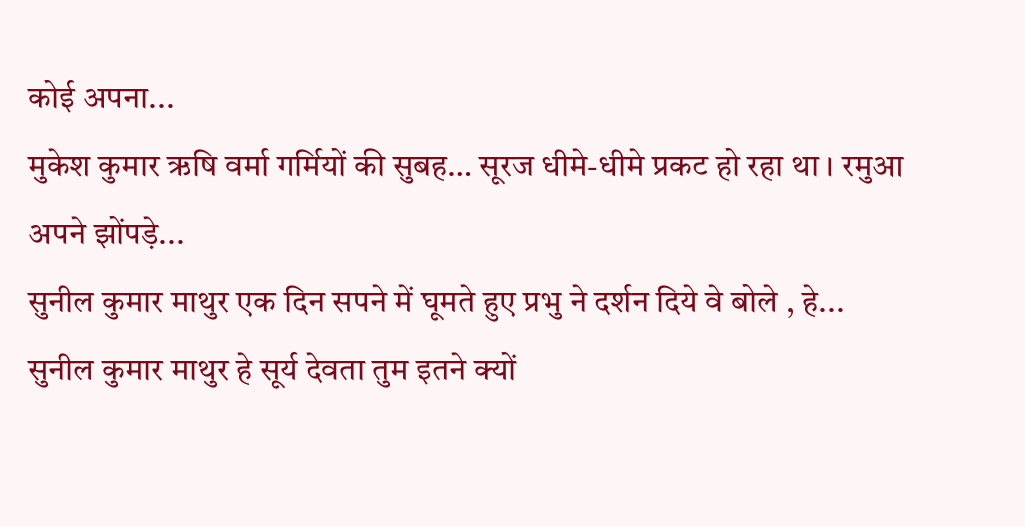कोई अपना...
मुकेश कुमार ऋषि वर्मा गर्मियों की सुबह… सूरज धीमे-धीमे प्रकट हो रहा था । रमुआ अपने झोंपड़े...
सुनील कुमार माथुर एक दिन सपने में घूमते हुए प्रभु ने दर्शन दिये वे बोले , हे...
सुनील कुमार माथुर हे सूर्य देवता तुम इतने क्यों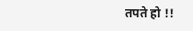तपते हो !!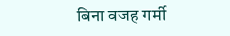बिना वजह गर्मी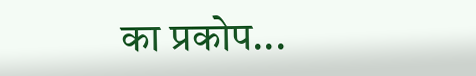का प्रकोप...